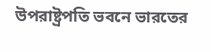উপরাষ্ট্রপতি ভবনে ভারতের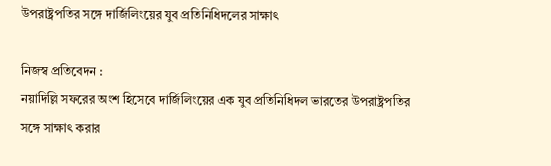উপরাষ্ট্রপতির সঙ্গে দার্জিলিংয়ের যুব প্রতিনিধিদলের সাক্ষাৎ

নিজস্ব প্রতিবেদন :
নয়াদিল্লি সফরের অংশ হিসেবে দার্জিলিংয়ের এক যুব প্রতিনিধিদল ভারতের উপরাষ্ট্রপতির সঙ্গে সাক্ষাৎ করার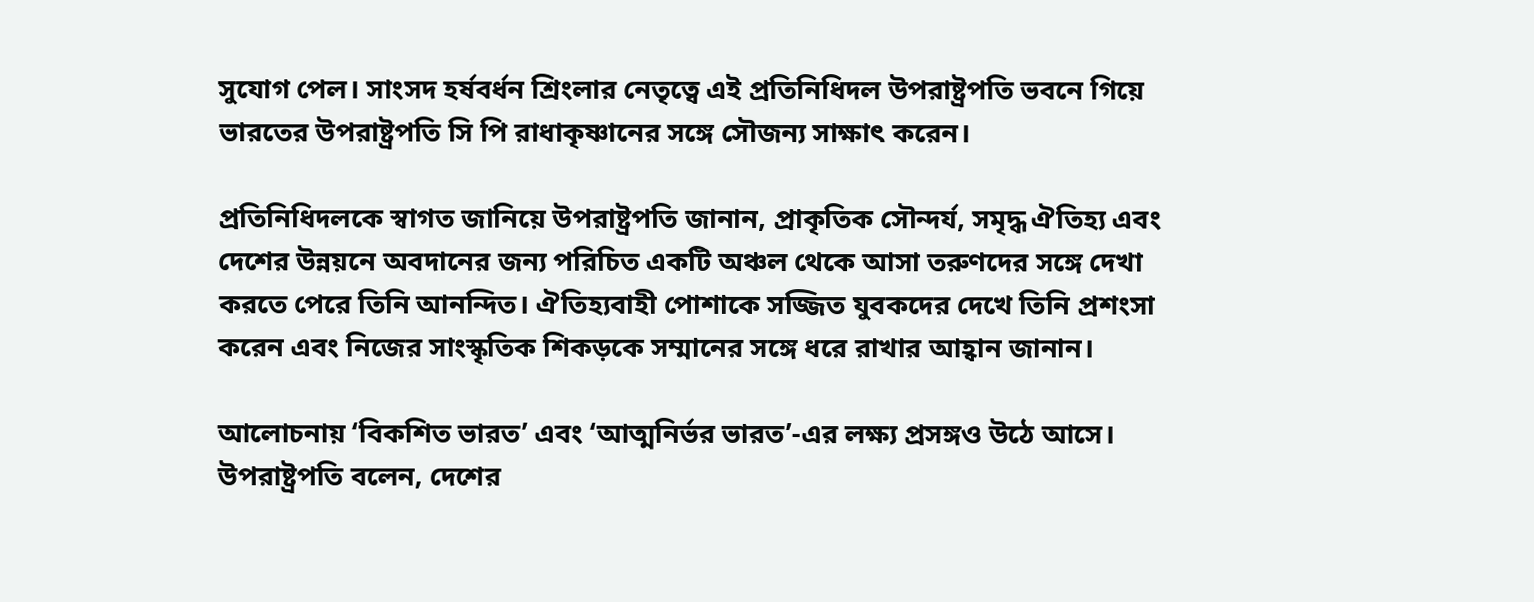সুযোগ পেল। সাংসদ হর্ষবর্ধন শ্রিংলার নেতৃত্বে এই প্রতিনিধিদল উপরাষ্ট্রপতি ভবনে গিয়ে ভারতের উপরাষ্ট্রপতি সি পি রাধাকৃষ্ণানের সঙ্গে সৌজন্য সাক্ষাৎ করেন।

প্রতিনিধিদলকে স্বাগত জানিয়ে উপরাষ্ট্রপতি জানান, প্রাকৃতিক সৌন্দর্য, সমৃদ্ধ ঐতিহ্য এবং দেশের উন্নয়নে অবদানের জন্য পরিচিত একটি অঞ্চল থেকে আসা তরুণদের সঙ্গে দেখা করতে পেরে তিনি আনন্দিত। ঐতিহ্যবাহী পোশাকে সজ্জিত যুবকদের দেখে তিনি প্রশংসা করেন এবং নিজের সাংস্কৃতিক শিকড়কে সম্মানের সঙ্গে ধরে রাখার আহ্বান জানান।

আলোচনায় ‘বিকশিত ভারত’ এবং ‘আত্মনির্ভর ভারত’-এর লক্ষ্য প্রসঙ্গও উঠে আসে। উপরাষ্ট্রপতি বলেন, দেশের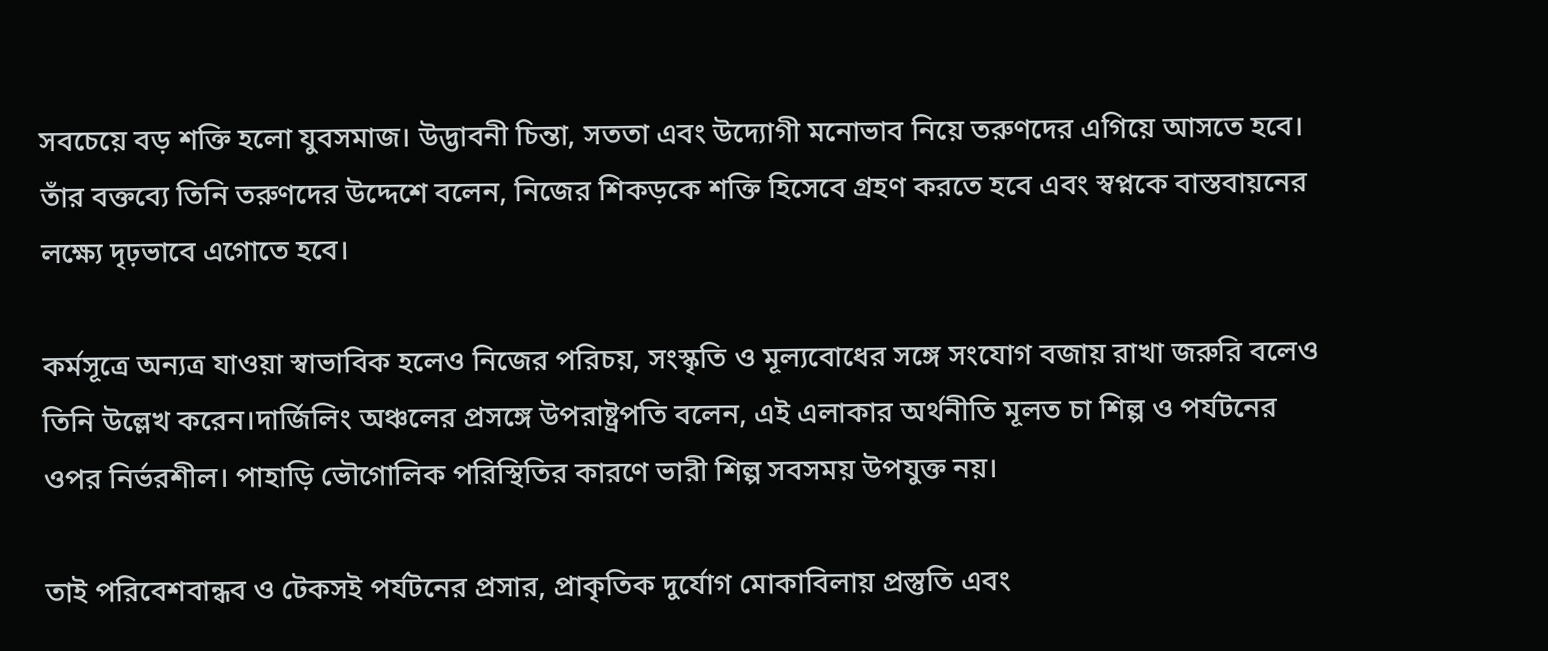সবচেয়ে বড় শক্তি হলো যুবসমাজ। উদ্ভাবনী চিন্তা, সততা এবং উদ্যোগী মনোভাব নিয়ে তরুণদের এগিয়ে আসতে হবে। তাঁর বক্তব্যে তিনি তরুণদের উদ্দেশে বলেন, নিজের শিকড়কে শক্তি হিসেবে গ্রহণ করতে হবে এবং স্বপ্নকে বাস্তবায়নের লক্ষ্যে দৃঢ়ভাবে এগোতে হবে।

কর্মসূত্রে অন্যত্র যাওয়া স্বাভাবিক হলেও নিজের পরিচয়, সংস্কৃতি ও মূল্যবোধের সঙ্গে সংযোগ বজায় রাখা জরুরি বলেও তিনি উল্লেখ করেন।দার্জিলিং অঞ্চলের প্রসঙ্গে উপরাষ্ট্রপতি বলেন, এই এলাকার অর্থনীতি মূলত চা শিল্প ও পর্যটনের ওপর নির্ভরশীল। পাহাড়ি ভৌগোলিক পরিস্থিতির কারণে ভারী শিল্প সবসময় উপযুক্ত নয়।

তাই পরিবেশবান্ধব ও টেকসই পর্যটনের প্রসার, প্রাকৃতিক দুর্যোগ মোকাবিলায় প্রস্তুতি এবং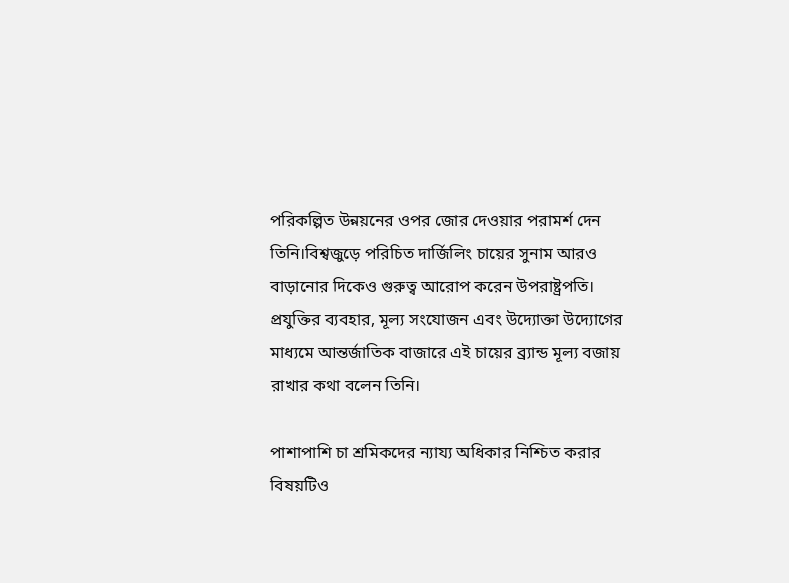পরিকল্পিত উন্নয়নের ওপর জোর দেওয়ার পরামর্শ দেন তিনি।বিশ্বজুড়ে পরিচিত দার্জিলিং চায়ের সুনাম আরও বাড়ানোর দিকেও গুরুত্ব আরোপ করেন উপরাষ্ট্রপতি। প্রযুক্তির ব্যবহার, মূল্য সংযোজন এবং উদ্যোক্তা উদ্যোগের মাধ্যমে আন্তর্জাতিক বাজারে এই চায়ের ব্র্যান্ড মূল্য বজায় রাখার কথা বলেন তিনি।

পাশাপাশি চা শ্রমিকদের ন্যায্য অধিকার নিশ্চিত করার বিষয়টিও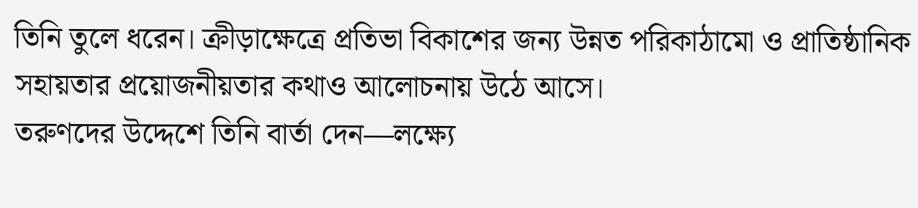তিনি তুলে ধরেন। ক্রীড়াক্ষেত্রে প্রতিভা বিকাশের জন্য উন্নত পরিকাঠামো ও প্রাতিষ্ঠানিক সহায়তার প্রয়োজনীয়তার কথাও আলোচনায় উঠে আসে।
তরুণদের উদ্দেশে তিনি বার্তা দেন—লক্ষ্যে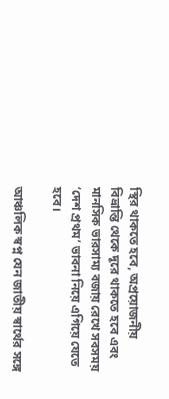স্থির থাকতে হবে, অপ্রয়োজনীয় বিভ্রান্তি থেকে দূরে থাকতে হবে এবং মানসিক ভারসাম্য বজায় রেখে সবসময় ‘দেশ প্রথম’ ভাবনা নিয়ে এগিয়ে যেতে হবে।

আঞ্চলিক স্বপ্ন যেন জাতীয় স্বার্থের সঙ্গে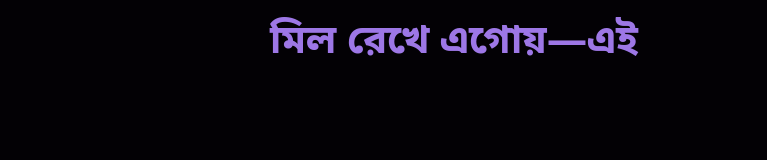মিল রেখে এগোয়—এই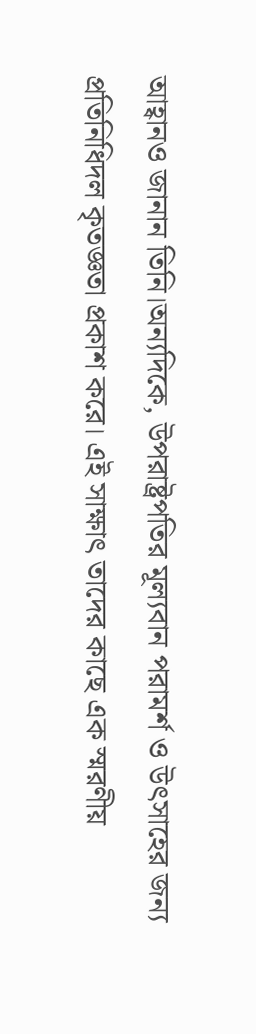আহ্বানও জানান তিনি।অন্যদিকে, উপরাষ্ট্রপতির মূল্যবান পরামর্শ ও উৎসাহের জন্য প্রতিনিধিদল কৃতজ্ঞতা প্রকাশ করে। এই সাক্ষাৎ তাদের কাছে এক স্মরণীয়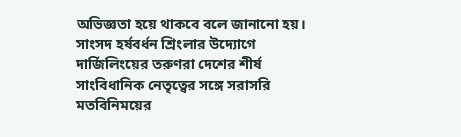অভিজ্ঞতা হয়ে থাকবে বলে জানানো হয়। সাংসদ হর্ষবর্ধন শ্রিংলার উদ্যোগে দার্জিলিংয়ের তরুণরা দেশের শীর্ষ সাংবিধানিক নেতৃত্বের সঙ্গে সরাসরি মতবিনিময়ের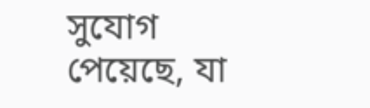সুযোগ পেয়েছে, যা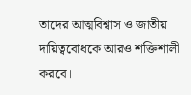তাদের আত্মবিশ্বাস ও জাতীয় দায়িত্ববোধকে আরও শক্তিশালী করবে।